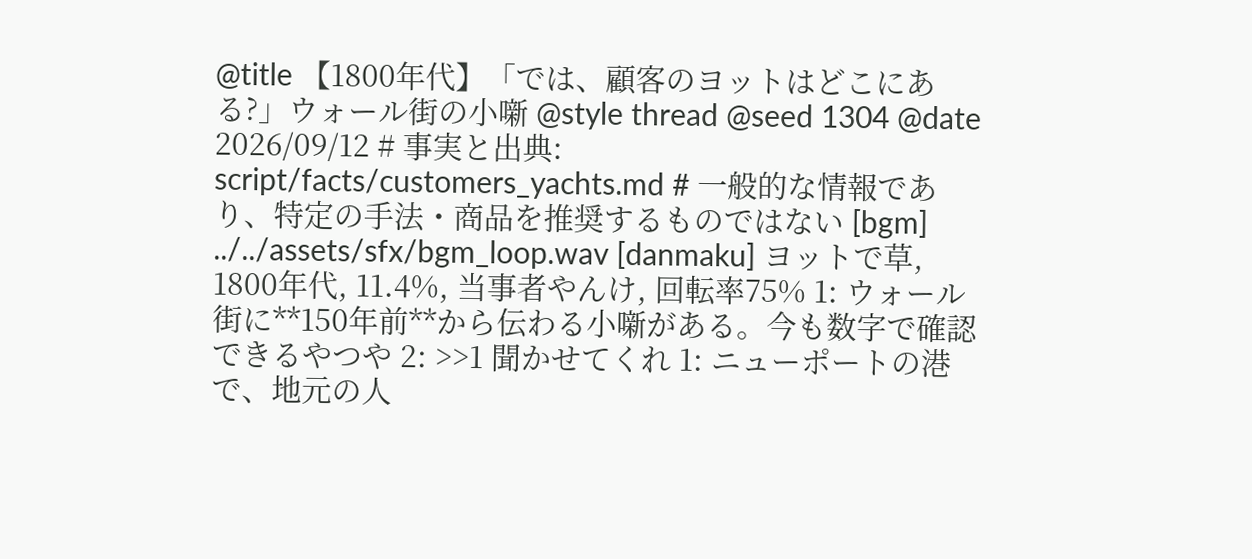@title 【1800年代】「では、顧客のヨットはどこにある?」ウォール街の小噺 @style thread @seed 1304 @date 2026/09/12 # 事実と出典: script/facts/customers_yachts.md # 一般的な情報であり、特定の手法・商品を推奨するものではない [bgm] ../../assets/sfx/bgm_loop.wav [danmaku] ヨットで草, 1800年代, 11.4%, 当事者やんけ, 回転率75% 1: ウォール街に**150年前**から伝わる小噺がある。今も数字で確認できるやつや 2: >>1 聞かせてくれ 1: ニューポートの港で、地元の人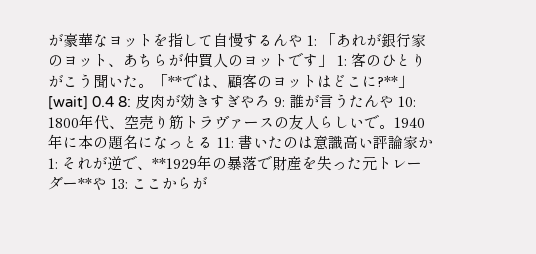が豪華なヨットを指して自慢するんや 1: 「あれが銀行家のヨット、あちらが仲買人のヨットです」 1: 客のひとりがこう聞いた。「**では、顧客のヨットはどこに?**」 [wait] 0.4 8: 皮肉が効きすぎやろ 9: 誰が言うたんや 10: 1800年代、空売り筋トラヴァースの友人らしいで。1940年に本の題名になっとる 11: 書いたのは意識高い評論家か 1: それが逆で、**1929年の暴落で財産を失った元トレーダー**や 13: ここからが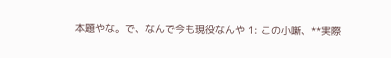本題やな。で、なんで今も現役なんや 1: この小噺、**実際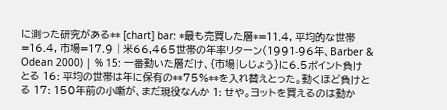に測った研究がある** [chart] bar: *最も売買した層*=11.4, 平均的な世帯=16.4, 市場=17.9 | 米66,465世帯の年率リターン(1991-96年、Barber & Odean 2000) | % 15: 一番動いた層だけ、{市場|しじょう}に6.5ポイント負けとる 16: 平均の世帯は年に保有の**75%**を入れ替えとった。動くほど負けとる 17: 150年前の小噺が、まだ現役なんか 1: せや。ヨットを買えるのは動か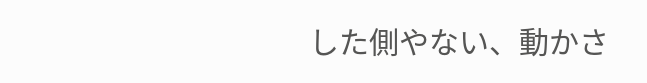した側やない、動かさ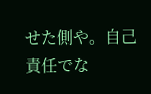せた側や。自己責任でな